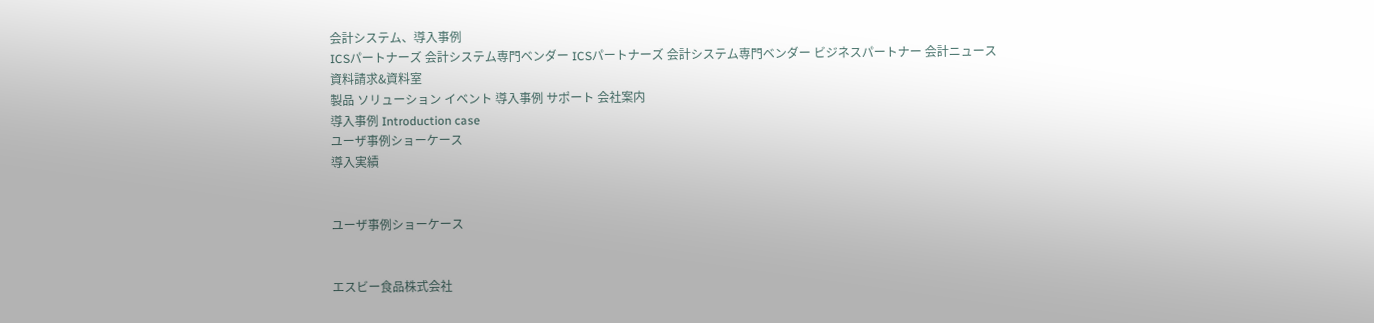会計システム、導入事例
ICSパートナーズ 会計システム専門ベンダー ICSパートナーズ 会計システム専門ベンダー ビジネスパートナー 会計ニュース
資料請求&資料室
製品 ソリューション イベント 導入事例 サポート 会社案内
導入事例 Introduction case
ユーザ事例ショーケース
導入実績


ユーザ事例ショーケース


エスビー食品株式会社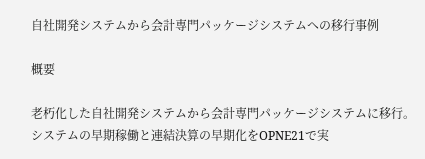自社開発システムから会計専門パッケージシステムへの移行事例

概要

老朽化した自社開発システムから会計専門パッケージシステムに移行。システムの早期稼働と連結決算の早期化をOPNE21で実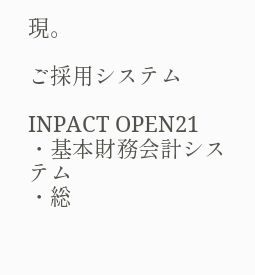現。

ご採用システム

INPACT OPEN21
・基本財務会計システム
・総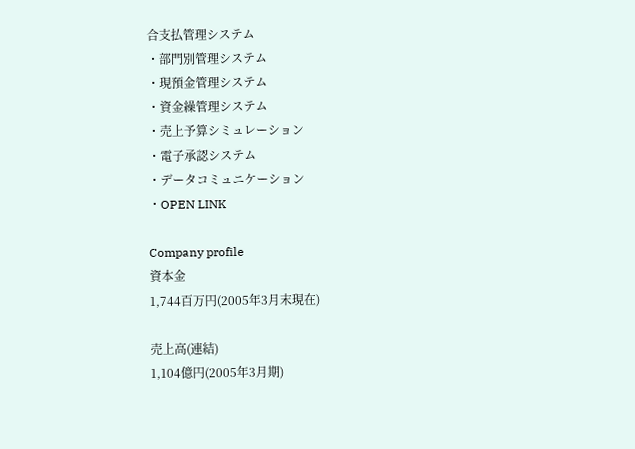合支払管理システム
・部門別管理システム
・現預金管理システム
・資金繰管理システム
・売上予算シミュレーション
・電子承認システム
・データコミュニケーション
・OPEN LINK

Company profile
資本金
1,744百万円(2005年3月末現在)

売上高(連結)
1,104億円(2005年3月期)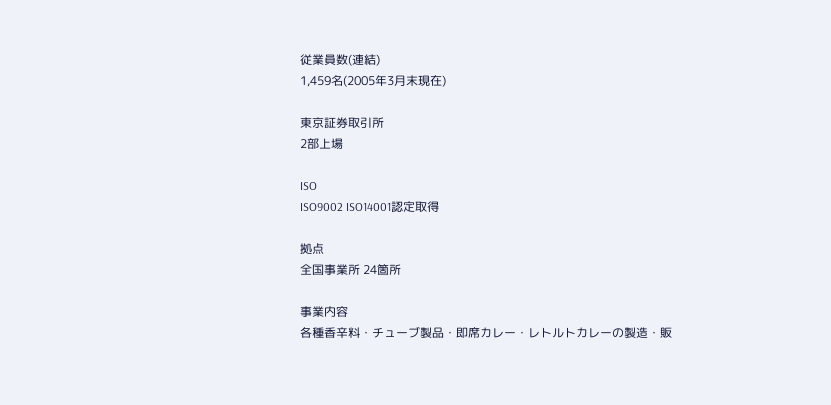従業員数(連結)
1,459名(2005年3月末現在)

東京証券取引所
2部上場

ISO
ISO9002 ISO14001認定取得

拠点
全国事業所 24箇所

事業内容
各種香辛料・チューブ製品・即席カレー・レトルトカレーの製造・販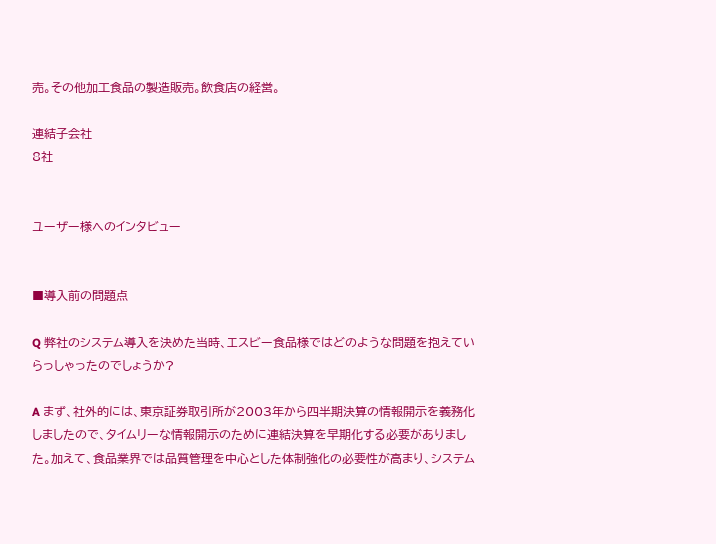売。その他加工食品の製造販売。飲食店の経営。

連結子会社
8社


ユーザー様へのインタビュー


■導入前の問題点

Q 弊社のシステム導入を決めた当時、エスビー食品様ではどのような問題を抱えていらっしゃったのでしょうか?

A まず、社外的には、東京証券取引所が2003年から四半期決算の情報開示を義務化しましたので、タイムリーな情報開示のために連結決算を早期化する必要がありました。加えて、食品業界では品質管理を中心とした体制強化の必要性が高まり、システム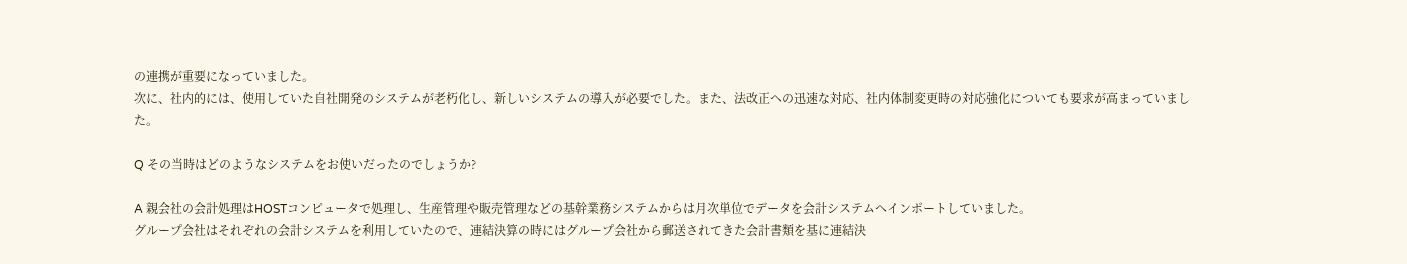の連携が重要になっていました。
次に、社内的には、使用していた自社開発のシステムが老朽化し、新しいシステムの導入が必要でした。また、法改正への迅速な対応、社内体制変更時の対応強化についても要求が高まっていました。

Q その当時はどのようなシステムをお使いだったのでしょうか?

A 親会社の会計処理はHOSTコンピュータで処理し、生産管理や販売管理などの基幹業務システムからは月次単位でデータを会計システムへインポートしていました。
グループ会社はそれぞれの会計システムを利用していたので、連結決算の時にはグループ会社から郵送されてきた会計書類を基に連結決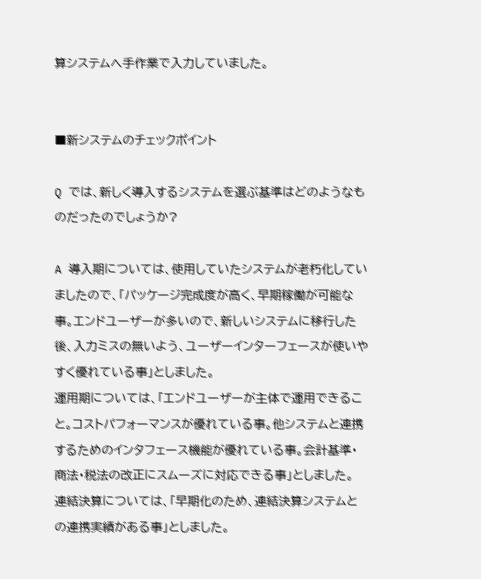算システムへ手作業で入力していました。


■新システムのチェックポイント

Q では、新しく導入するシステムを選ぶ基準はどのようなものだったのでしょうか?

A 導入期については、使用していたシステムが老朽化していましたので、「パッケージ完成度が高く、早期稼働が可能な事。エンドユーザーが多いので、新しいシステムに移行した後、入力ミスの無いよう、ユーザーインターフェースが使いやすく優れている事」としました。
運用期については、「エンドユーザーが主体で運用できること。コストパフォーマンスが優れている事。他システムと連携するためのインタフェース機能が優れている事。会計基準・商法・税法の改正にスムーズに対応できる事」としました。
連結決算については、「早期化のため、連結決算システムとの連携実績がある事」としました。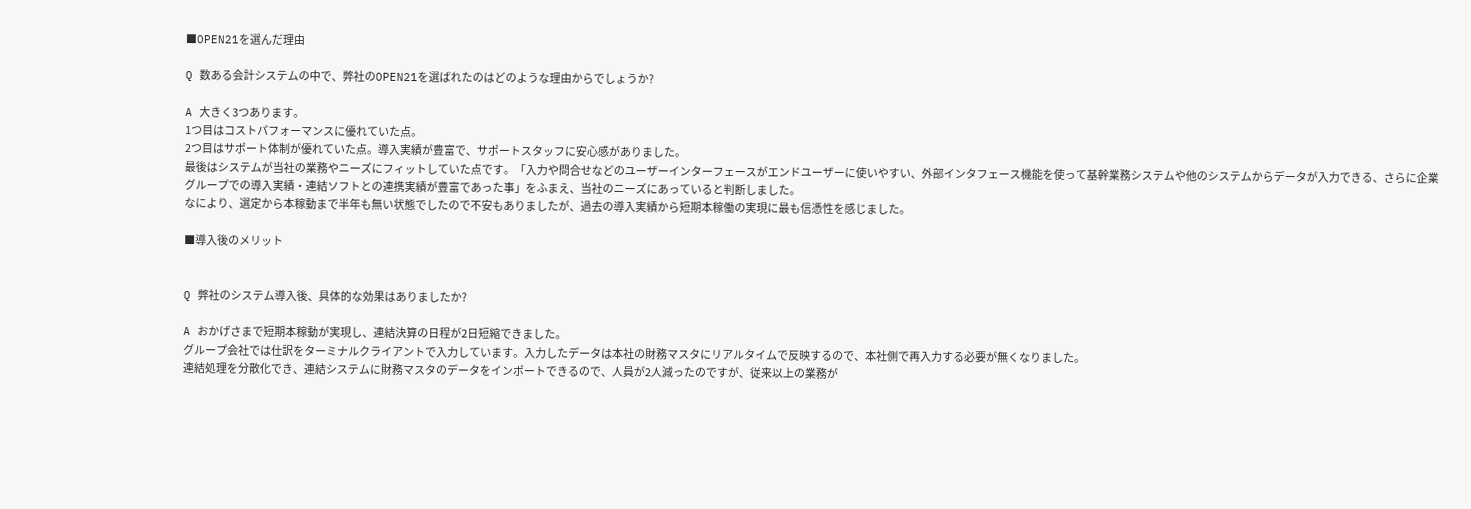■OPEN21を選んだ理由

Q 数ある会計システムの中で、弊社のOPEN21を選ばれたのはどのような理由からでしょうか?

A 大きく3つあります。
1つ目はコストパフォーマンスに優れていた点。
2つ目はサポート体制が優れていた点。導入実績が豊富で、サポートスタッフに安心感がありました。
最後はシステムが当社の業務やニーズにフィットしていた点です。「入力や問合せなどのユーザーインターフェースがエンドユーザーに使いやすい、外部インタフェース機能を使って基幹業務システムや他のシステムからデータが入力できる、さらに企業グループでの導入実績・連結ソフトとの連携実績が豊富であった事」をふまえ、当社のニーズにあっていると判断しました。
なにより、選定から本稼動まで半年も無い状態でしたので不安もありましたが、過去の導入実績から短期本稼働の実現に最も信憑性を感じました。

■導入後のメリット


Q 弊社のシステム導入後、具体的な効果はありましたか?

A おかげさまで短期本稼動が実現し、連結決算の日程が2日短縮できました。
グループ会社では仕訳をターミナルクライアントで入力しています。入力したデータは本社の財務マスタにリアルタイムで反映するので、本社側で再入力する必要が無くなりました。
連結処理を分散化でき、連結システムに財務マスタのデータをインポートできるので、人員が2人減ったのですが、従来以上の業務が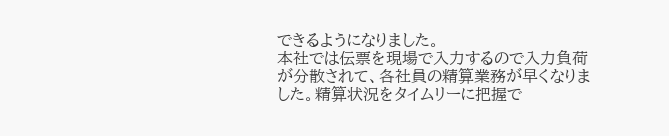できるようになりました。
本社では伝票を現場で入力するので入力負荷が分散されて、各社員の精算業務が早くなりました。精算状況をタイムリーに把握で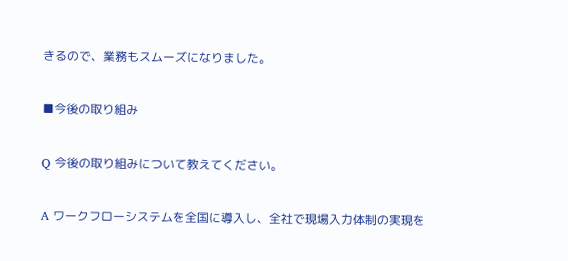きるので、業務もスムーズになりました。

■今後の取り組み

Q 今後の取り組みについて教えてください。

A ワークフローシステムを全国に導入し、全社で現場入力体制の実現を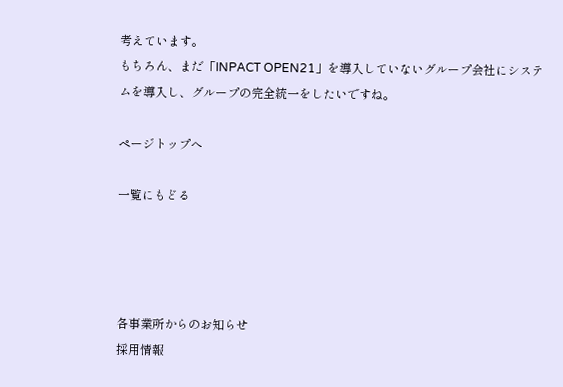考えています。
もちろん、まだ「INPACT OPEN21」を導入していないグループ会社にシステムを導入し、グループの完全統一をしたいですね。

ページトップへ

一覧にもどる




各事業所からのお知らせ
採用情報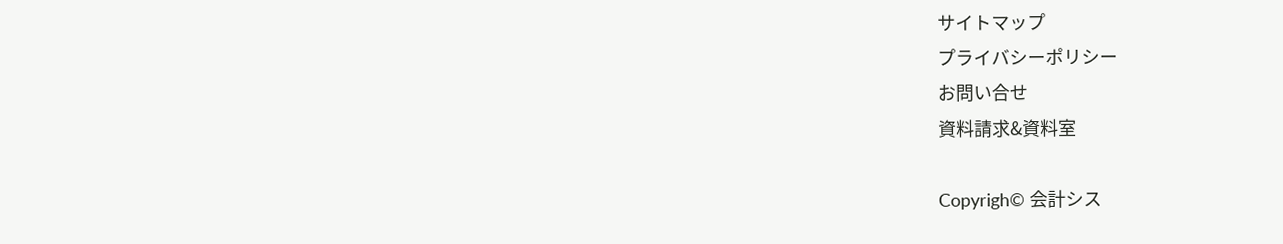サイトマップ
プライバシーポリシー
お問い合せ
資料請求&資料室

Copyrigh© 会計シス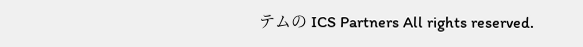テムの ICS Partners All rights reserved.